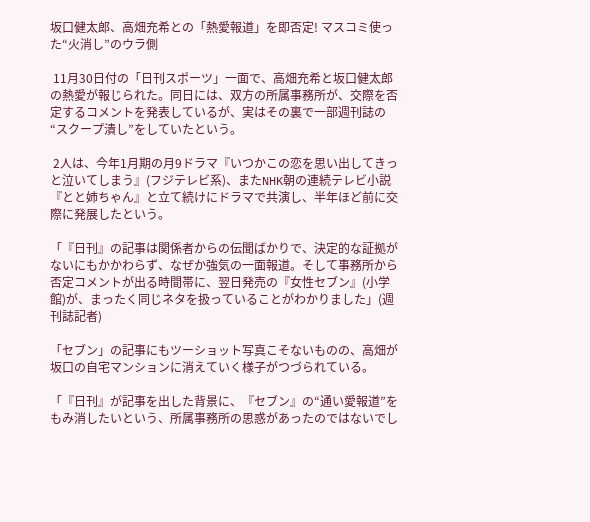坂口健太郎、高畑充希との「熱愛報道」を即否定! マスコミ使った“火消し”のウラ側

 11月30日付の「日刊スポーツ」一面で、高畑充希と坂口健太郎の熱愛が報じられた。同日には、双方の所属事務所が、交際を否定するコメントを発表しているが、実はその裏で一部週刊誌の“スクープ潰し”をしていたという。

 2人は、今年1月期の月9ドラマ『いつかこの恋を思い出してきっと泣いてしまう』(フジテレビ系)、またNHK朝の連続テレビ小説『とと姉ちゃん』と立て続けにドラマで共演し、半年ほど前に交際に発展したという。

「『日刊』の記事は関係者からの伝聞ばかりで、決定的な証拠がないにもかかわらず、なぜか強気の一面報道。そして事務所から否定コメントが出る時間帯に、翌日発売の『女性セブン』(小学館)が、まったく同じネタを扱っていることがわかりました」(週刊誌記者)

「セブン」の記事にもツーショット写真こそないものの、高畑が坂口の自宅マンションに消えていく様子がつづられている。

「『日刊』が記事を出した背景に、『セブン』の“通い愛報道”をもみ消したいという、所属事務所の思惑があったのではないでし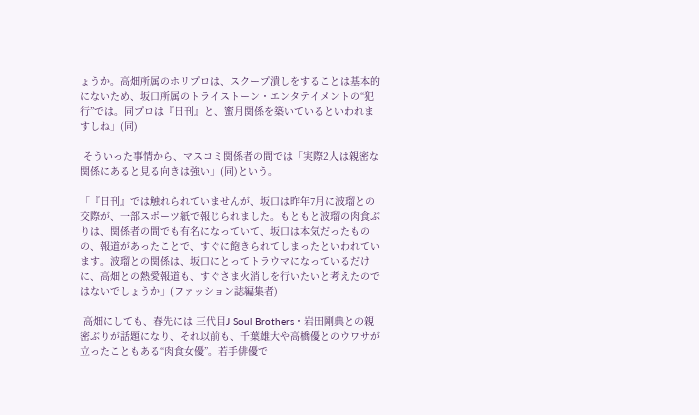ょうか。高畑所属のホリプロは、スクープ潰しをすることは基本的にないため、坂口所属のトライストーン・エンタテイメントの“犯行”では。同プロは『日刊』と、蜜月関係を築いているといわれますしね」(同)

 そういった事情から、マスコミ関係者の間では「実際2人は親密な関係にあると見る向きは強い」(同)という。

「『日刊』では触れられていませんが、坂口は昨年7月に波瑠との交際が、一部スポーツ紙で報じられました。もともと波瑠の肉食ぶりは、関係者の間でも有名になっていて、坂口は本気だったものの、報道があったことで、すぐに飽きられてしまったといわれています。波瑠との関係は、坂口にとってトラウマになっているだけに、高畑との熱愛報道も、すぐさま火消しを行いたいと考えたのではないでしょうか」(ファッション誌編集者)

 高畑にしても、春先には 三代目J Soul Brothers・岩田剛典との親密ぶりが話題になり、それ以前も、千葉雄大や高橋優とのウワサが立ったこともある“肉食女優”。若手俳優で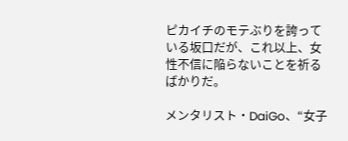ピカイチのモテぶりを誇っている坂口だが、これ以上、女性不信に陥らないことを祈るばかりだ。

メンタリスト・DaiGo、“女子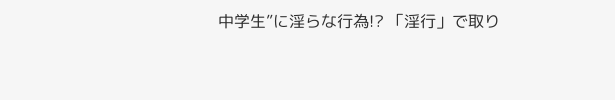中学生”に淫らな行為!? 「淫行」で取り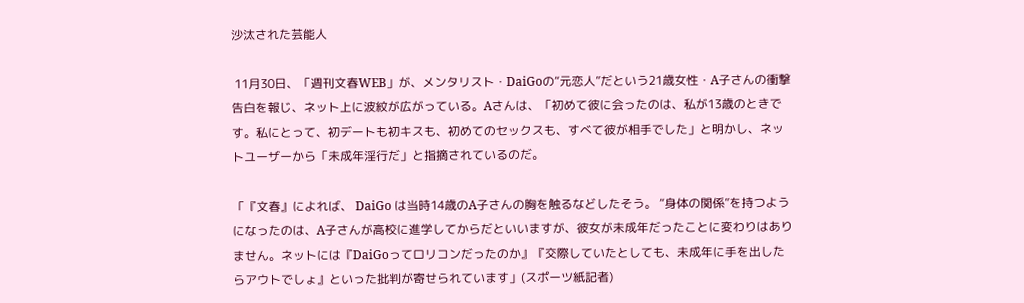沙汰された芸能人

 11月30日、「週刊文春WEB」が、メンタリスト・DaiGoの“元恋人”だという21歳女性・A子さんの衝撃告白を報じ、ネット上に波紋が広がっている。Aさんは、「初めて彼に会ったのは、私が13歳のときです。私にとって、初デートも初キスも、初めてのセックスも、すべて彼が相手でした」と明かし、ネットユーザーから「未成年淫行だ」と指摘されているのだ。

「『文春』によれば、 DaiGo は当時14歳のA子さんの胸を触るなどしたそう。 “身体の関係”を持つようになったのは、A子さんが高校に進学してからだといいますが、彼女が未成年だったことに変わりはありません。ネットには『DaiGoってロリコンだったのか』『交際していたとしても、未成年に手を出したらアウトでしょ』といった批判が寄せられています」(スポーツ紙記者)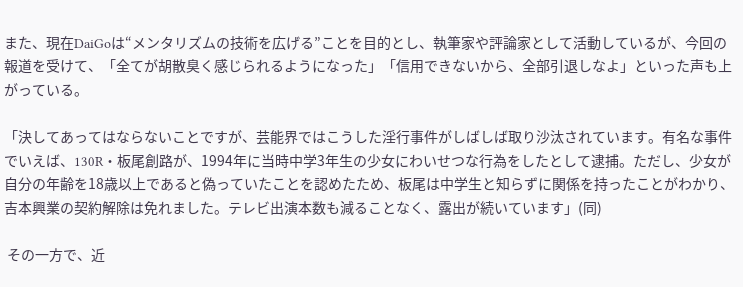また、現在DaiGoは“メンタリズムの技術を広げる”ことを目的とし、執筆家や評論家として活動しているが、今回の報道を受けて、「全てが胡散臭く感じられるようになった」「信用できないから、全部引退しなよ」といった声も上がっている。

「決してあってはならないことですが、芸能界ではこうした淫行事件がしばしば取り沙汰されています。有名な事件でいえば、130R・板尾創路が、1994年に当時中学3年生の少女にわいせつな行為をしたとして逮捕。ただし、少女が自分の年齢を18歳以上であると偽っていたことを認めたため、板尾は中学生と知らずに関係を持ったことがわかり、吉本興業の契約解除は免れました。テレビ出演本数も減ることなく、露出が続いています」(同)

 その一方で、近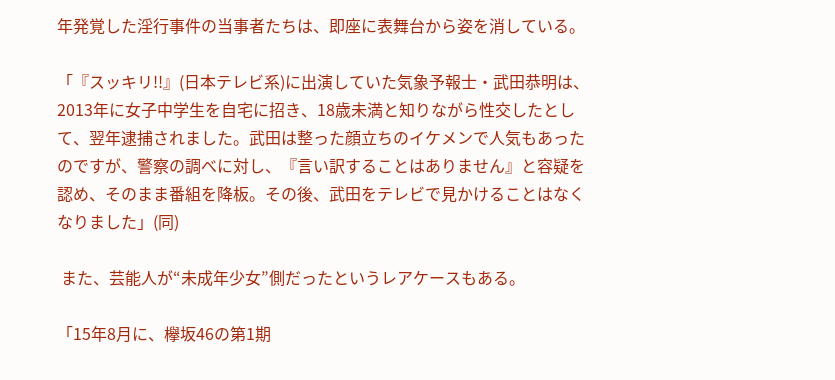年発覚した淫行事件の当事者たちは、即座に表舞台から姿を消している。

「『スッキリ!!』(日本テレビ系)に出演していた気象予報士・武田恭明は、2013年に女子中学生を自宅に招き、18歳未満と知りながら性交したとして、翌年逮捕されました。武田は整った顔立ちのイケメンで人気もあったのですが、警察の調べに対し、『言い訳することはありません』と容疑を認め、そのまま番組を降板。その後、武田をテレビで見かけることはなくなりました」(同)

 また、芸能人が“未成年少女”側だったというレアケースもある。

「15年8月に、欅坂46の第1期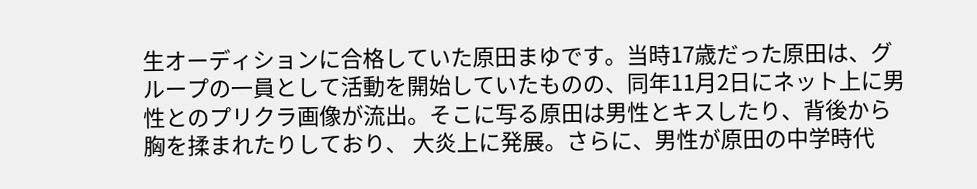生オーディションに合格していた原田まゆです。当時17歳だった原田は、グループの一員として活動を開始していたものの、同年11月2日にネット上に男性とのプリクラ画像が流出。そこに写る原田は男性とキスしたり、背後から胸を揉まれたりしており、 大炎上に発展。さらに、男性が原田の中学時代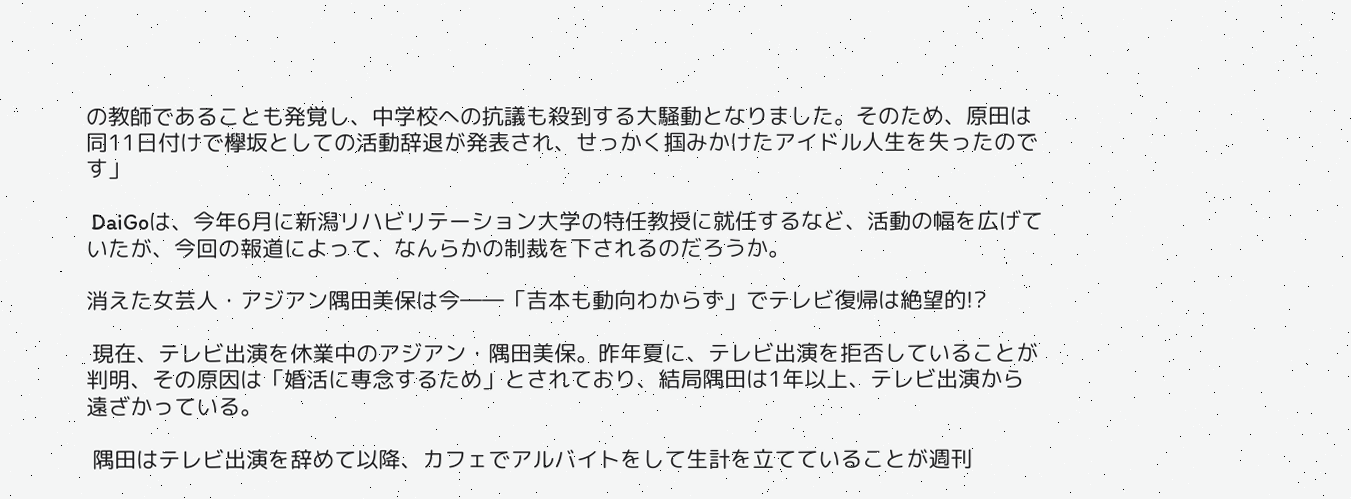の教師であることも発覚し、中学校への抗議も殺到する大騒動となりました。そのため、原田は同11日付けで欅坂としての活動辞退が発表され、せっかく掴みかけたアイドル人生を失ったのです」

 DaiGoは、今年6月に新潟リハビリテーション大学の特任教授に就任するなど、活動の幅を広げていたが、今回の報道によって、なんらかの制裁を下されるのだろうか。

消えた女芸人・アジアン隅田美保は今――「吉本も動向わからず」でテレビ復帰は絶望的!?

 現在、テレビ出演を休業中のアジアン・隅田美保。昨年夏に、テレビ出演を拒否していることが判明、その原因は「婚活に専念するため」とされており、結局隅田は1年以上、テレビ出演から遠ざかっている。

 隅田はテレビ出演を辞めて以降、カフェでアルバイトをして生計を立てていることが週刊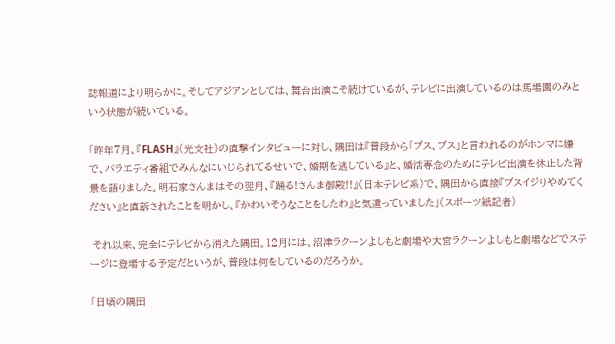誌報道により明らかに。そしてアジアンとしては、舞台出演こそ続けているが、テレビに出演しているのは馬場園のみという状態が続いている。

「昨年7月、『FLASH』(光文社)の直撃インタビューに対し、隅田は『普段から「ブス、ブス」と言われるのがホンマに嫌で、バラエティ番組でみんなにいじられてるせいで、婚期を逃している』と、婚活専念のためにテレビ出演を休止した背景を語りました。明石家さんまはその翌月、『踊る!さんま御殿!!』(日本テレビ系)で、隅田から直接『ブスイジりやめてください』と直訴されたことを明かし、『かわいそうなことをしたわ』と気遣っていました」(スポーツ紙記者)

 それ以来、完全にテレビから消えた隅田。12月には、沼津ラクーンよしもと劇場や大宮ラクーンよしもと劇場などでステージに登場する予定だというが、普段は何をしているのだろうか。

「日頃の隅田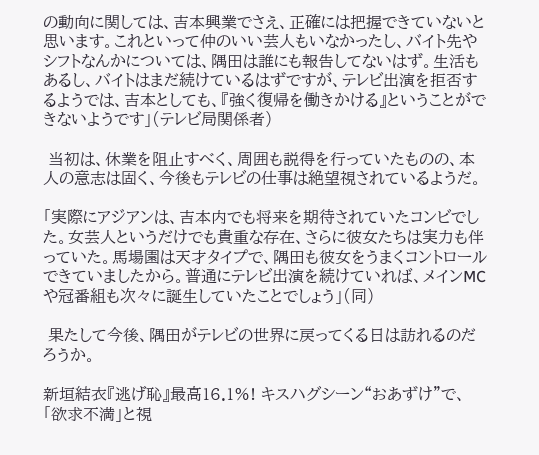の動向に関しては、吉本興業でさえ、正確には把握できていないと思います。これといって仲のいい芸人もいなかったし、バイト先やシフトなんかについては、隅田は誰にも報告してないはず。生活もあるし、バイトはまだ続けているはずですが、テレビ出演を拒否するようでは、吉本としても、『強く復帰を働きかける』ということができないようです」(テレビ局関係者)

 当初は、休業を阻止すべく、周囲も説得を行っていたものの、本人の意志は固く、今後もテレビの仕事は絶望視されているようだ。

「実際にアジアンは、吉本内でも将来を期待されていたコンビでした。女芸人というだけでも貴重な存在、さらに彼女たちは実力も伴っていた。馬場園は天才タイプで、隅田も彼女をうまくコントロールできていましたから。普通にテレビ出演を続けていれば、メインMCや冠番組も次々に誕生していたことでしょう」(同)

 果たして今後、隅田がテレビの世界に戻ってくる日は訪れるのだろうか。

新垣結衣『逃げ恥』最高16.1%! キスハグシーン“おあずけ”で、「欲求不満」と視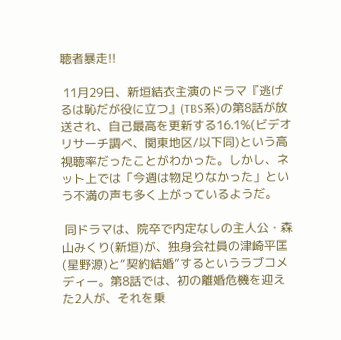聴者暴走!!

 11月29日、新垣結衣主演のドラマ『逃げるは恥だが役に立つ』(TBS系)の第8話が放送され、自己最高を更新する16.1%(ビデオリサーチ調べ、関東地区/以下同)という高視聴率だったことがわかった。しかし、ネット上では「今週は物足りなかった」という不満の声も多く上がっているようだ。

 同ドラマは、院卒で内定なしの主人公・森山みくり(新垣)が、独身会社員の津崎平匡(星野源)と“契約結婚”するというラブコメディー。第8話では、初の離婚危機を迎えた2人が、それを乗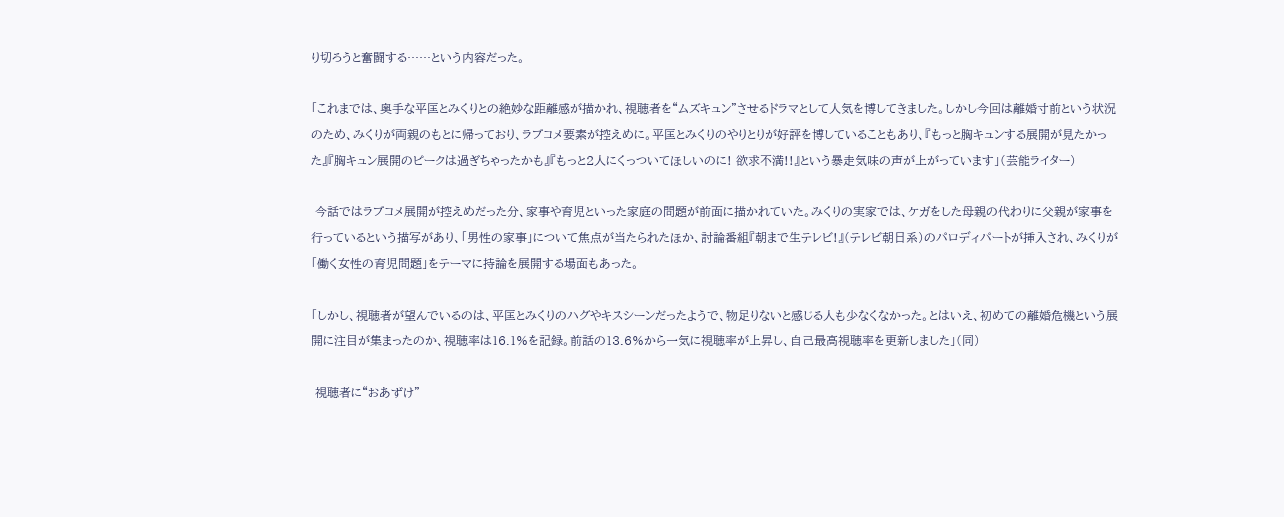り切ろうと奮闘する……という内容だった。

「これまでは、奥手な平匡とみくりとの絶妙な距離感が描かれ、視聴者を“ムズキュン”させるドラマとして人気を博してきました。しかし今回は離婚寸前という状況のため、みくりが両親のもとに帰っており、ラブコメ要素が控えめに。平匡とみくりのやりとりが好評を博していることもあり、『もっと胸キュンする展開が見たかった』『胸キュン展開のピークは過ぎちゃったかも』『もっと2人にくっついてほしいのに! 欲求不満!!』という暴走気味の声が上がっています」(芸能ライター)

 今話ではラブコメ展開が控えめだった分、家事や育児といった家庭の問題が前面に描かれていた。みくりの実家では、ケガをした母親の代わりに父親が家事を行っているという描写があり、「男性の家事」について焦点が当たられたほか、討論番組『朝まで生テレビ!』(テレビ朝日系)のパロディパートが挿入され、みくりが「働く女性の育児問題」をテーマに持論を展開する場面もあった。

「しかし、視聴者が望んでいるのは、平匡とみくりのハグやキスシーンだったようで、物足りないと感じる人も少なくなかった。とはいえ、初めての離婚危機という展開に注目が集まったのか、視聴率は16.1%を記録。前話の13.6%から一気に視聴率が上昇し、自己最高視聴率を更新しました」(同)

 視聴者に“おあずけ”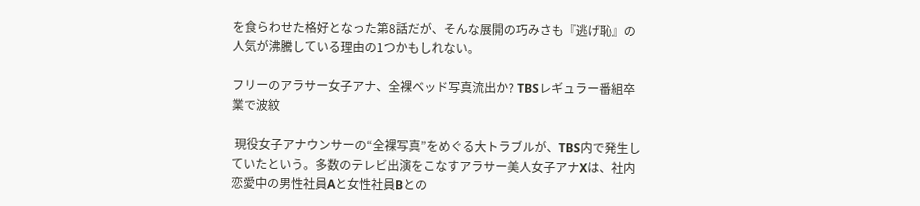を食らわせた格好となった第8話だが、そんな展開の巧みさも『逃げ恥』の人気が沸騰している理由の1つかもしれない。

フリーのアラサー女子アナ、全裸ベッド写真流出か? TBSレギュラー番組卒業で波紋

 現役女子アナウンサーの“全裸写真”をめぐる大トラブルが、TBS内で発生していたという。多数のテレビ出演をこなすアラサー美人女子アナXは、社内恋愛中の男性社員Aと女性社員Bとの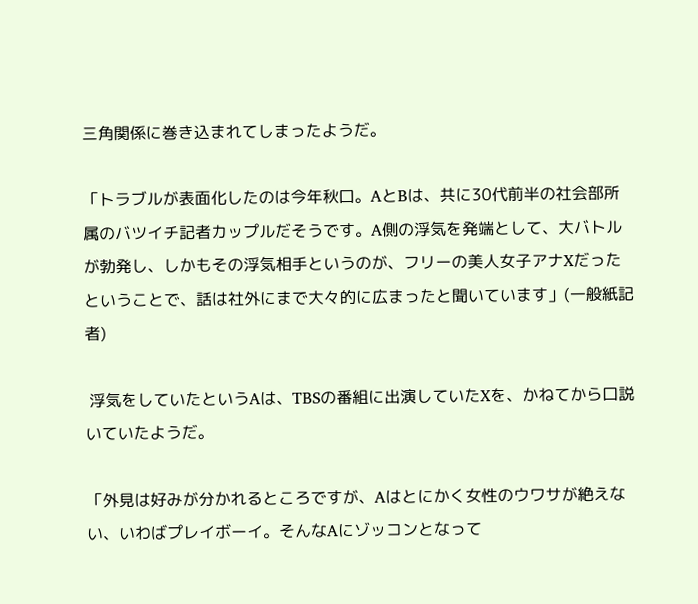三角関係に巻き込まれてしまったようだ。

「トラブルが表面化したのは今年秋口。AとBは、共に30代前半の社会部所属のバツイチ記者カップルだそうです。A側の浮気を発端として、大バトルが勃発し、しかもその浮気相手というのが、フリーの美人女子アナXだったということで、話は社外にまで大々的に広まったと聞いています」(一般紙記者)

 浮気をしていたというAは、TBSの番組に出演していたXを、かねてから口説いていたようだ。

「外見は好みが分かれるところですが、Aはとにかく女性のウワサが絶えない、いわばプレイボーイ。そんなAにゾッコンとなって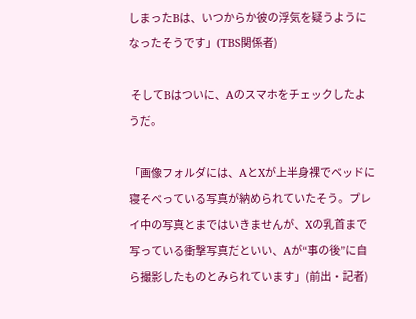しまったBは、いつからか彼の浮気を疑うようになったそうです」(TBS関係者)

 そしてBはついに、Aのスマホをチェックしたようだ。

「画像フォルダには、AとXが上半身裸でベッドに寝そべっている写真が納められていたそう。プレイ中の写真とまではいきませんが、Xの乳首まで写っている衝撃写真だといい、Aが“事の後”に自ら撮影したものとみられています」(前出・記者)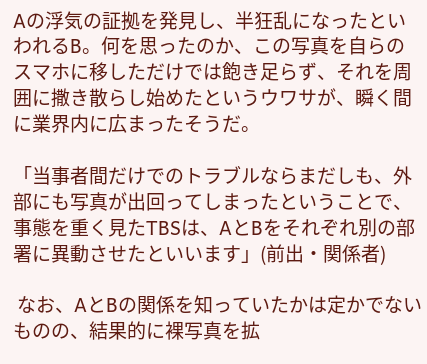Aの浮気の証拠を発見し、半狂乱になったといわれるB。何を思ったのか、この写真を自らのスマホに移しただけでは飽き足らず、それを周囲に撒き散らし始めたというウワサが、瞬く間に業界内に広まったそうだ。

「当事者間だけでのトラブルならまだしも、外部にも写真が出回ってしまったということで、事態を重く見たTBSは、AとBをそれぞれ別の部署に異動させたといいます」(前出・関係者)

 なお、AとBの関係を知っていたかは定かでないものの、結果的に裸写真を拡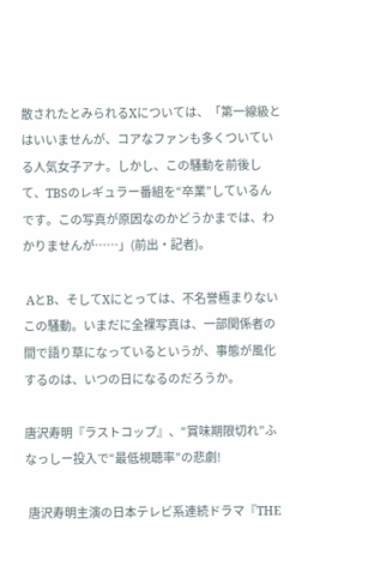散されたとみられるXについては、「第一線級とはいいませんが、コアなファンも多くついている人気女子アナ。しかし、この騒動を前後して、TBSのレギュラー番組を“卒業”しているんです。この写真が原因なのかどうかまでは、わかりませんが……」(前出・記者)。

 AとB、そしてXにとっては、不名誉極まりないこの騒動。いまだに全裸写真は、一部関係者の間で語り草になっているというが、事態が風化するのは、いつの日になるのだろうか。

唐沢寿明『ラストコップ』、“賞味期限切れ”ふなっしー投入で“最低視聴率”の悲劇!

 唐沢寿明主演の日本テレビ系連続ドラマ『THE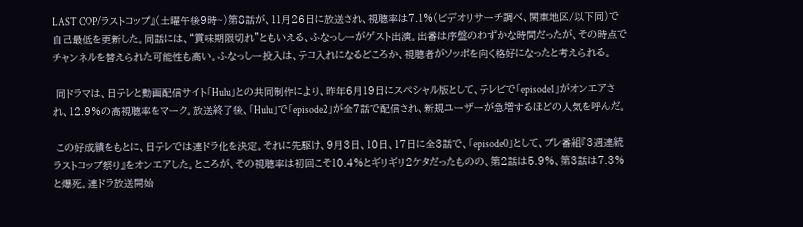LAST COP/ラストコップ』(土曜午後9時~)第8話が、11月26日に放送され、視聴率は7.1%(ビデオリサーチ調べ、関東地区/以下同)で自己最低を更新した。同話には、“賞味期限切れ”ともいえる、ふなっしーがゲスト出演。出番は序盤のわずかな時間だったが、その時点でチャンネルを替えられた可能性も高い。ふなっしー投入は、テコ入れになるどころか、視聴者がソッポを向く格好になったと考えられる。

 同ドラマは、日テレと動画配信サイト「Hulu」との共同制作により、昨年6月19日にスペシャル版として、テレビで「episode1」がオンエアされ、12.9%の高視聴率をマーク。放送終了後、「Hulu」で「episode2」が全7話で配信され、新規ユーザーが急増するほどの人気を呼んだ。

 この好成績をもとに、日テレでは連ドラ化を決定。それに先駆け、9月3日、10日、17日に全3話で、「episode0」として、プレ番組『3週連続ラストコップ祭り』をオンエアした。ところが、その視聴率は初回こそ10.4%とギリギリ2ケタだったものの、第2話は5.9%、第3話は7.3%と爆死。連ドラ放送開始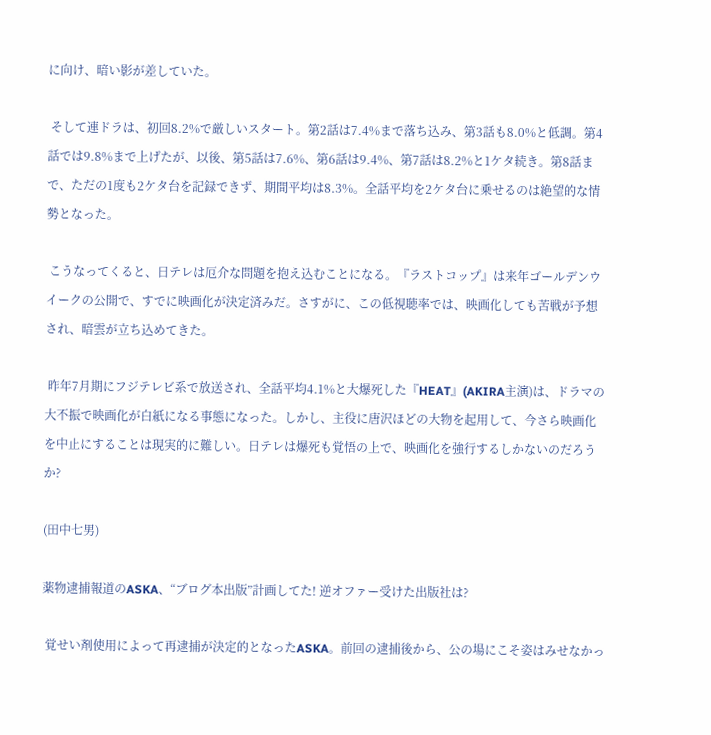に向け、暗い影が差していた。

 そして連ドラは、初回8.2%で厳しいスタート。第2話は7.4%まで落ち込み、第3話も8.0%と低調。第4話では9.8%まで上げたが、以後、第5話は7.6%、第6話は9.4%、第7話は8.2%と1ケタ続き。第8話まで、ただの1度も2ケタ台を記録できず、期間平均は8.3%。全話平均を2ケタ台に乗せるのは絶望的な情勢となった。

 こうなってくると、日テレは厄介な問題を抱え込むことになる。『ラストコップ』は来年ゴールデンウイークの公開で、すでに映画化が決定済みだ。さすがに、この低視聴率では、映画化しても苦戦が予想され、暗雲が立ち込めてきた。

 昨年7月期にフジテレビ系で放送され、全話平均4.1%と大爆死した『HEAT』(AKIRA主演)は、ドラマの大不振で映画化が白紙になる事態になった。しかし、主役に唐沢ほどの大物を起用して、今さら映画化を中止にすることは現実的に難しい。日テレは爆死も覚悟の上で、映画化を強行するしかないのだろうか?

(田中七男)

薬物逮捕報道のASKA、“ブログ本出版”計画してた! 逆オファー受けた出版社は?

 覚せい剤使用によって再逮捕が決定的となったASKA。前回の逮捕後から、公の場にこそ姿はみせなかっ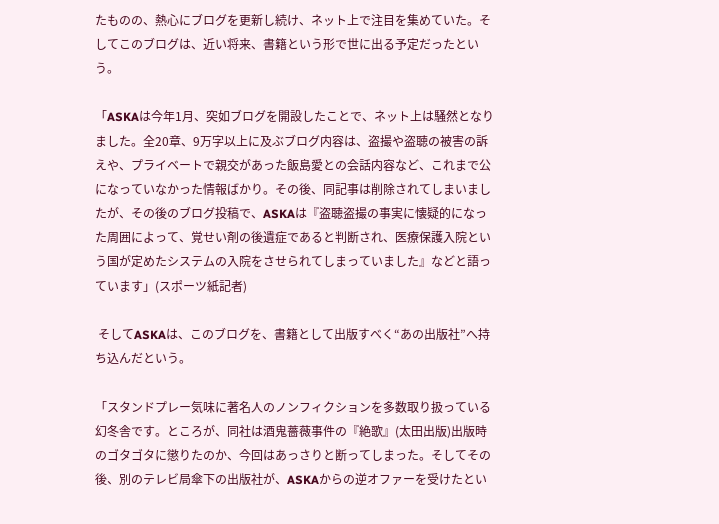たものの、熱心にブログを更新し続け、ネット上で注目を集めていた。そしてこのブログは、近い将来、書籍という形で世に出る予定だったという。

「ASKAは今年1月、突如ブログを開設したことで、ネット上は騒然となりました。全20章、9万字以上に及ぶブログ内容は、盗撮や盗聴の被害の訴えや、プライベートで親交があった飯島愛との会話内容など、これまで公になっていなかった情報ばかり。その後、同記事は削除されてしまいましたが、その後のブログ投稿で、ASKAは『盗聴盗撮の事実に懐疑的になった周囲によって、覚せい剤の後遺症であると判断され、医療保護入院という国が定めたシステムの入院をさせられてしまっていました』などと語っています」(スポーツ紙記者)

 そしてASKAは、このブログを、書籍として出版すべく“あの出版社”へ持ち込んだという。

「スタンドプレー気味に著名人のノンフィクションを多数取り扱っている幻冬舎です。ところが、同社は酒鬼薔薇事件の『絶歌』(太田出版)出版時のゴタゴタに懲りたのか、今回はあっさりと断ってしまった。そしてその後、別のテレビ局傘下の出版社が、ASKAからの逆オファーを受けたとい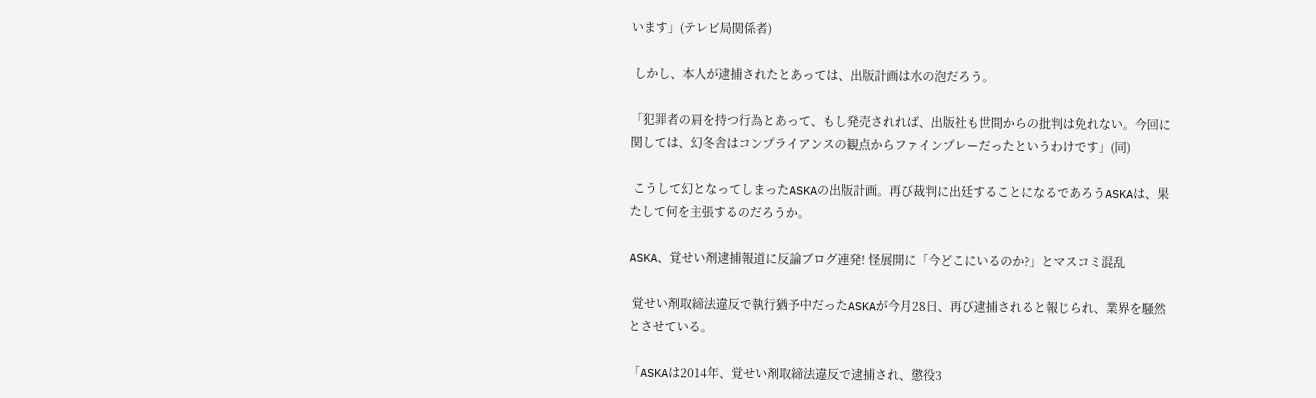います」(テレビ局関係者)

 しかし、本人が逮捕されたとあっては、出版計画は水の泡だろう。

「犯罪者の肩を持つ行為とあって、もし発売されれば、出版社も世間からの批判は免れない。今回に関しては、幻冬舎はコンプライアンスの観点からファインプレーだったというわけです」(同)

 こうして幻となってしまったASKAの出版計画。再び裁判に出廷することになるであろうASKAは、果たして何を主張するのだろうか。

ASKA、覚せい剤逮捕報道に反論ブログ連発! 怪展開に「今どこにいるのか?」とマスコミ混乱

 覚せい剤取締法違反で執行猶予中だったASKAが今月28日、再び逮捕されると報じられ、業界を騒然とさせている。

「ASKAは2014年、覚せい剤取締法違反で逮捕され、懲役3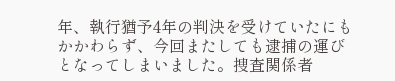年、執行猶予4年の判決を受けていたにもかかわらず、今回またしても逮捕の運びとなってしまいました。捜査関係者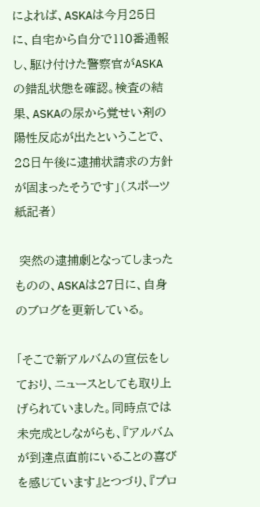によれば、ASKAは今月25日に、自宅から自分で110番通報し、駆け付けた警察官がASKAの錯乱状態を確認。検査の結果、ASKAの尿から覚せい剤の陽性反応が出たということで、28日午後に逮捕状請求の方針が固まったそうです」(スポーツ紙記者)

 突然の逮捕劇となってしまったものの、ASKAは27日に、自身のブログを更新している。

「そこで新アルバムの宣伝をしており、ニュースとしても取り上げられていました。同時点では未完成としながらも、『アルバムが到達点直前にいることの喜びを感じています』とつづり、『プロ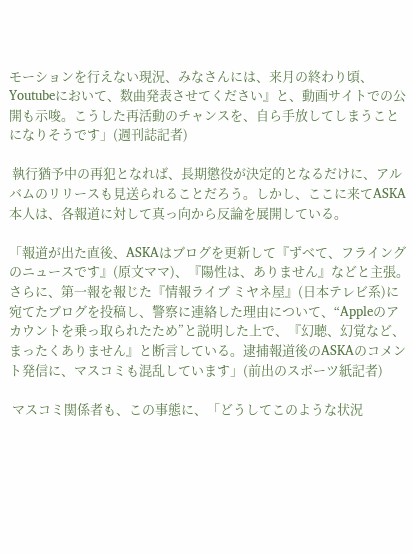モーションを行えない現況、みなさんには、来月の終わり頃、Youtubeにおいて、数曲発表させてください』と、動画サイトでの公開も示唆。こうした再活動のチャンスを、自ら手放してしまうことになりそうです」(週刊誌記者)

 執行猶予中の再犯となれば、長期懲役が決定的となるだけに、アルバムのリリースも見送られることだろう。しかし、ここに来てASKA本人は、各報道に対して真っ向から反論を展開している。

「報道が出た直後、ASKAはブログを更新して『ずべて、フライングのニュースです』(原文ママ)、『陽性は、ありません』などと主張。さらに、第一報を報じた『情報ライブ ミヤネ屋』(日本テレビ系)に宛てたブログを投稿し、警察に連絡した理由について、“Appleのアカウントを乗っ取られたため”と説明した上で、『幻聴、幻覚など、まったくありません』と断言している。逮捕報道後のASKAのコメント発信に、マスコミも混乱しています」(前出のスポーツ紙記者)

 マスコミ関係者も、この事態に、「どうしてこのような状況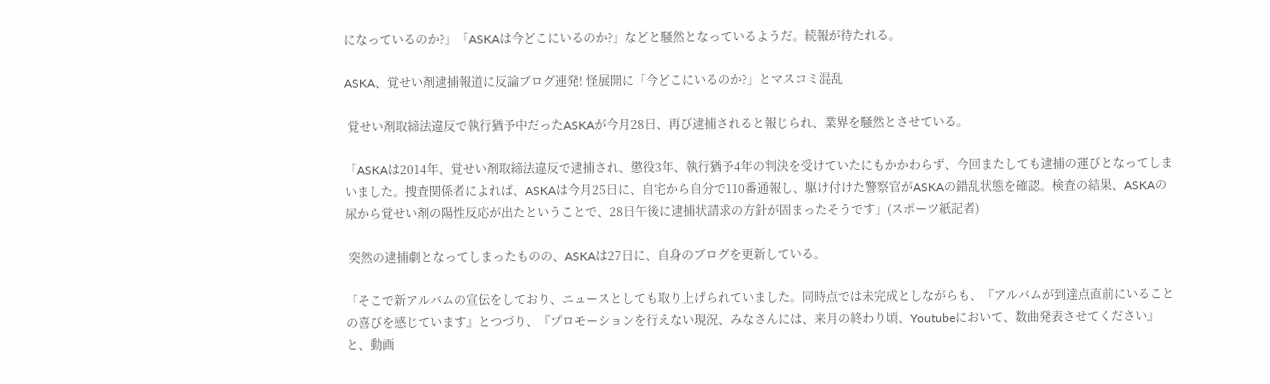になっているのか?」「ASKAは今どこにいるのか?」などと騒然となっているようだ。続報が待たれる。

ASKA、覚せい剤逮捕報道に反論ブログ連発! 怪展開に「今どこにいるのか?」とマスコミ混乱

 覚せい剤取締法違反で執行猶予中だったASKAが今月28日、再び逮捕されると報じられ、業界を騒然とさせている。

「ASKAは2014年、覚せい剤取締法違反で逮捕され、懲役3年、執行猶予4年の判決を受けていたにもかかわらず、今回またしても逮捕の運びとなってしまいました。捜査関係者によれば、ASKAは今月25日に、自宅から自分で110番通報し、駆け付けた警察官がASKAの錯乱状態を確認。検査の結果、ASKAの尿から覚せい剤の陽性反応が出たということで、28日午後に逮捕状請求の方針が固まったそうです」(スポーツ紙記者)

 突然の逮捕劇となってしまったものの、ASKAは27日に、自身のブログを更新している。

「そこで新アルバムの宣伝をしており、ニュースとしても取り上げられていました。同時点では未完成としながらも、『アルバムが到達点直前にいることの喜びを感じています』とつづり、『プロモーションを行えない現況、みなさんには、来月の終わり頃、Youtubeにおいて、数曲発表させてください』と、動画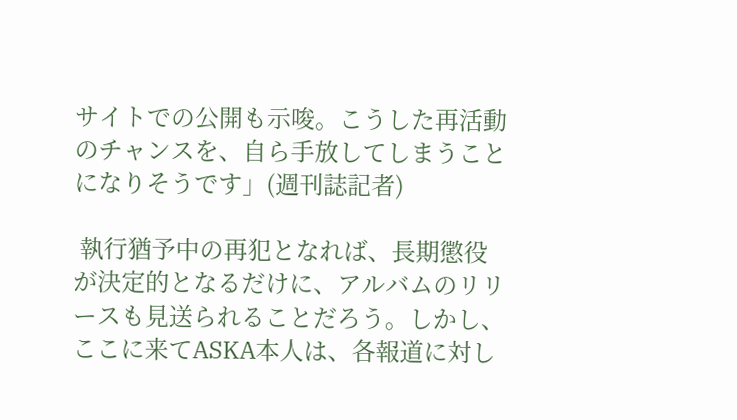サイトでの公開も示唆。こうした再活動のチャンスを、自ら手放してしまうことになりそうです」(週刊誌記者)

 執行猶予中の再犯となれば、長期懲役が決定的となるだけに、アルバムのリリースも見送られることだろう。しかし、ここに来てASKA本人は、各報道に対し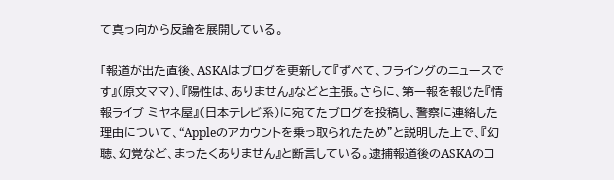て真っ向から反論を展開している。

「報道が出た直後、ASKAはブログを更新して『ずべて、フライングのニュースです』(原文ママ)、『陽性は、ありません』などと主張。さらに、第一報を報じた『情報ライブ ミヤネ屋』(日本テレビ系)に宛てたブログを投稿し、警察に連絡した理由について、“Appleのアカウントを乗っ取られたため”と説明した上で、『幻聴、幻覚など、まったくありません』と断言している。逮捕報道後のASKAのコ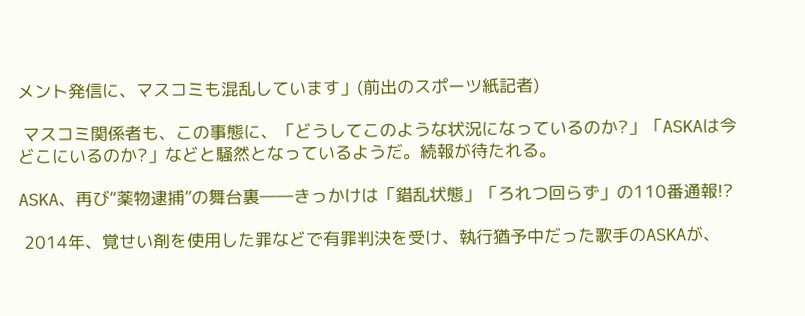メント発信に、マスコミも混乱しています」(前出のスポーツ紙記者)

 マスコミ関係者も、この事態に、「どうしてこのような状況になっているのか?」「ASKAは今どこにいるのか?」などと騒然となっているようだ。続報が待たれる。

ASKA、再び“薬物逮捕”の舞台裏――きっかけは「錯乱状態」「ろれつ回らず」の110番通報!?

 2014年、覚せい剤を使用した罪などで有罪判決を受け、執行猶予中だった歌手のASKAが、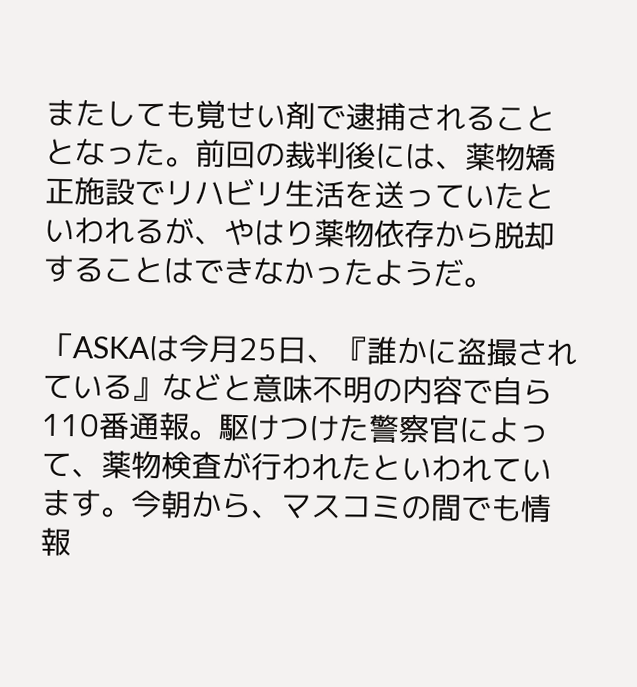またしても覚せい剤で逮捕されることとなった。前回の裁判後には、薬物矯正施設でリハビリ生活を送っていたといわれるが、やはり薬物依存から脱却することはできなかったようだ。

「ASKAは今月25日、『誰かに盗撮されている』などと意味不明の内容で自ら110番通報。駆けつけた警察官によって、薬物検査が行われたといわれています。今朝から、マスコミの間でも情報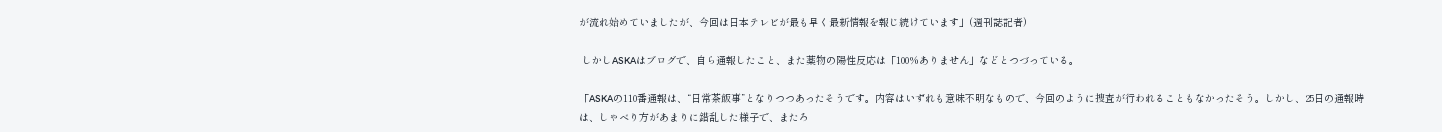が流れ始めていましたが、今回は日本テレビが最も早く最新情報を報じ続けています」(週刊誌記者)

 しかしASKAはブログで、自ら通報したこと、また薬物の陽性反応は「100%ありません」などとつづっている。

「ASKAの110番通報は、“日常茶飯事”となりつつあったそうです。内容はいずれも意味不明なもので、今回のように捜査が行われることもなかったそう。しかし、25日の通報時は、しゃべり方があまりに錯乱した様子で、またろ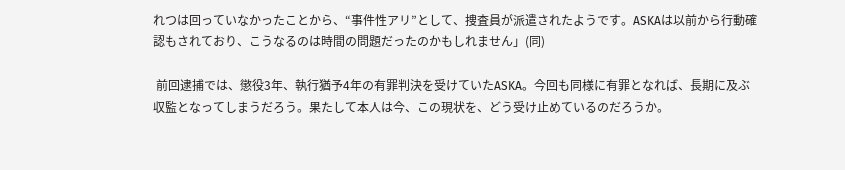れつは回っていなかったことから、“事件性アリ”として、捜査員が派遣されたようです。ASKAは以前から行動確認もされており、こうなるのは時間の問題だったのかもしれません」(同)

 前回逮捕では、懲役3年、執行猶予4年の有罪判決を受けていたASKA。今回も同様に有罪となれば、長期に及ぶ収監となってしまうだろう。果たして本人は今、この現状を、どう受け止めているのだろうか。